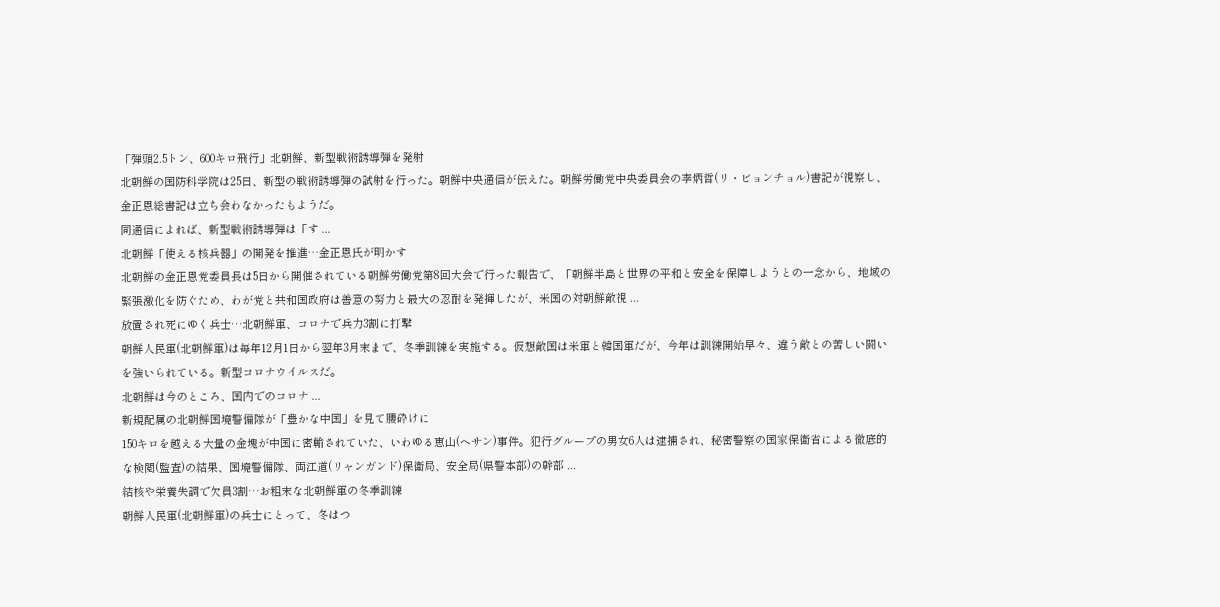「弾頭2.5トン、600キロ飛行」北朝鮮、新型戦術誘導弾を発射
北朝鮮の国防科学院は25日、新型の戦術誘導弾の試射を行った。朝鮮中央通信が伝えた。朝鮮労働党中央委員会の李炳哲(リ・ビョンチョル)書記が視察し、金正恩総書記は立ち会わなかったもようだ。
同通信によれば、新型戦術誘導弾は「す ...
北朝鮮「使える核兵器」の開発を推進…金正恩氏が明かす
北朝鮮の金正恩党委員長は5日から開催されている朝鮮労働党第8回大会で行った報告で、「朝鮮半島と世界の平和と安全を保障しようとの一念から、地域の緊張激化を防ぐため、わが党と共和国政府は善意の努力と最大の忍耐を発揮したが、米国の対朝鮮敵視 ...
放置され死にゆく兵士…北朝鮮軍、コロナで兵力3割に打撃
朝鮮人民軍(北朝鮮軍)は毎年12月1日から翌年3月末まで、冬季訓練を実施する。仮想敵国は米軍と韓国軍だが、今年は訓練開始早々、違う敵との苦しい闘いを強いられている。新型コロナウイルスだ。
北朝鮮は今のところ、国内でのコロナ ...
新規配属の北朝鮮国境警備隊が「豊かな中国」を見て腰砕けに
150キロを越える大量の金塊が中国に密輸されていた、いわゆる恵山(ヘサン)事件。犯行グループの男女6人は逮捕され、秘密警察の国家保衛省による徹底的な検閲(監査)の結果、国境警備隊、両江道(リャンガンド)保衛局、安全局(県警本部)の幹部 ...
結核や栄養失調で欠員3割…お粗末な北朝鮮軍の冬季訓練
朝鮮人民軍(北朝鮮軍)の兵士にとって、冬はつ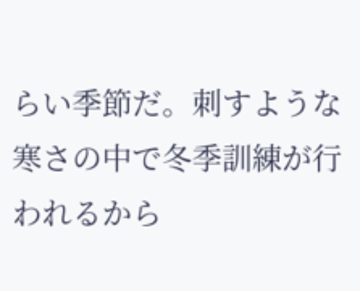らい季節だ。刺すような寒さの中で冬季訓練が行われるから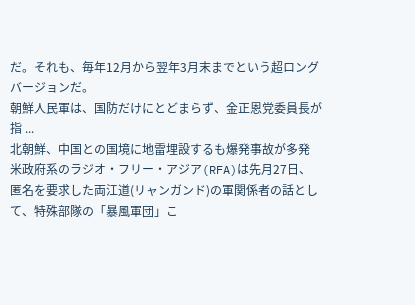だ。それも、毎年12月から翌年3月末までという超ロングバージョンだ。
朝鮮人民軍は、国防だけにとどまらず、金正恩党委員長が指 ...
北朝鮮、中国との国境に地雷埋設するも爆発事故が多発
米政府系のラジオ・フリー・アジア(RFA)は先月27日、匿名を要求した両江道(リャンガンド)の軍関係者の話として、特殊部隊の「暴風軍団」こ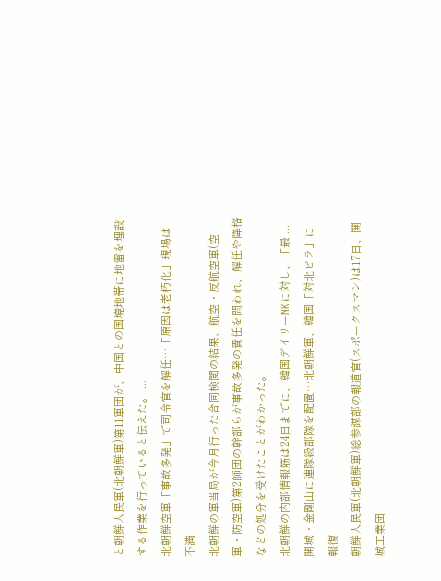と朝鮮人民軍(北朝鮮軍)第11軍団が、中国との国境地帯に地雷を埋設する作業を行っていると伝えた。 ...
北朝鮮空軍「事故多発」で司令官を解任…「原因は老朽化」現場は不満
北朝鮮の軍当局が今月行った合同検閲の結果、航空・反航空軍(空軍・防空軍)第2師団の幹部らが事故多発の責任を問われ、解任や降格などの処分を受けたことがわかった。
北朝鮮の内部情報筋は24日までに、韓国デイリーNKに対し、「最 ...
開城・金剛山に連隊級部隊を配置…北朝鮮軍、韓国「対北ビラ」に報復
朝鮮人民軍(北朝鮮軍)総参謀部の報道官(スポークスマン)は17日、開城工業団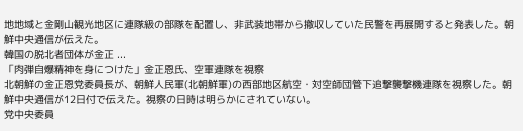地地域と金剛山観光地区に連隊級の部隊を配置し、非武装地帯から撤収していた民警を再展開すると発表した。朝鮮中央通信が伝えた。
韓国の脱北者団体が金正 ...
「肉弾自爆精神を身につけた」金正恩氏、空軍連隊を視察
北朝鮮の金正恩党委員長が、朝鮮人民軍(北朝鮮軍)の西部地区航空・対空師団管下追撃襲撃機連隊を視察した。朝鮮中央通信が12日付で伝えた。視察の日時は明らかにされていない。
党中央委員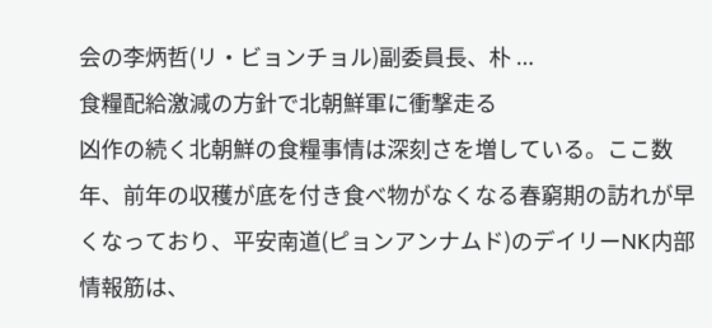会の李炳哲(リ・ビョンチョル)副委員長、朴 ...
食糧配給激減の方針で北朝鮮軍に衝撃走る
凶作の続く北朝鮮の食糧事情は深刻さを増している。ここ数年、前年の収穫が底を付き食べ物がなくなる春窮期の訪れが早くなっており、平安南道(ピョンアンナムド)のデイリーNK内部情報筋は、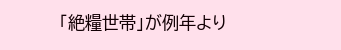「絶糧世帯」が例年より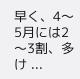早く、4〜5月には2〜3割、多け ...